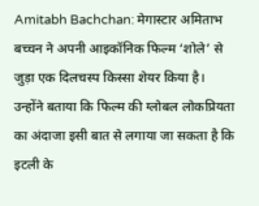Amitabh Bachchan: मेगास्टार अमिताभ बच्चन ने अपनी आइकॉनिक फिल्म ‘शोले’ से जुड़ा एक दिलचस्प किस्सा शेयर किया है। उन्होंने बताया कि फिल्म की ग्लोबल लोकप्रियता का अंदाजा इसी बात से लगाया जा सकता है कि इटली के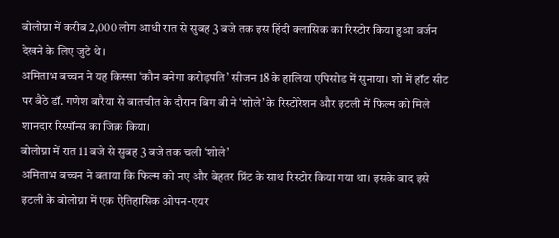बोलोग्ना में करीब 2,000 लोग आधी रात से सुबह 3 बजे तक इस हिंदी क्लासिक का रिस्टोर किया हुआ वर्जन देखने के लिए जुटे थे।
अमिताभ बच्चन ने यह किस्सा ‘कौन बनेगा करोड़पति’ सीजन 18 के हालिया एपिसोड में सुनाया। शो में हॉट सीट पर बैठे डॉ. गणेश बारैया से बातचीत के दौरान बिग बी ने ‘शोले’ के रिस्टोरेशन और इटली में फिल्म को मिले शानदार रिस्पॉन्स का जिक्र किया।
बोलोग्ना में रात 11 बजे से सुबह 3 बजे तक चली ‘शोले’
अमिताभ बच्चन ने बताया कि फिल्म को नए और बेहतर प्रिंट के साथ रिस्टोर किया गया था। इसके बाद इसे इटली के बोलोग्ना में एक ऐतिहासिक ओपन-एयर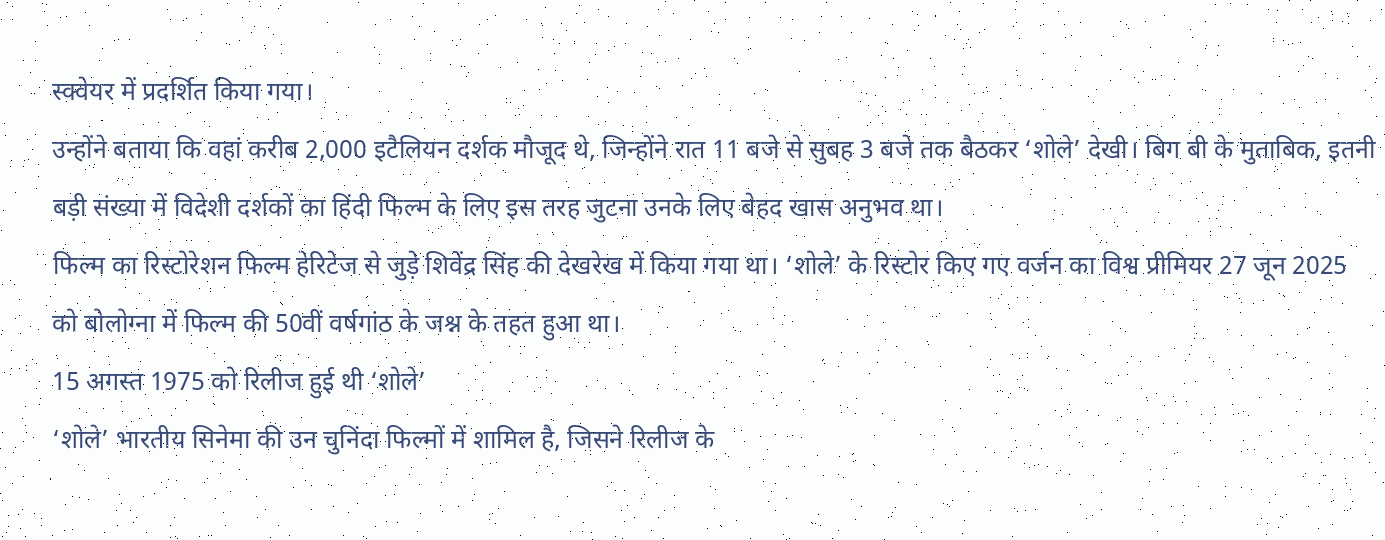स्क्वेयर में प्रदर्शित किया गया।
उन्होंने बताया कि वहां करीब 2,000 इटैलियन दर्शक मौजूद थे, जिन्होंने रात 11 बजे से सुबह 3 बजे तक बैठकर ‘शोले’ देखी। बिग बी के मुताबिक, इतनी बड़ी संख्या में विदेशी दर्शकों का हिंदी फिल्म के लिए इस तरह जुटना उनके लिए बेहद खास अनुभव था।
फिल्म का रिस्टोरेशन फिल्म हेरिटेज से जुड़े शिवेंद्र सिंह की देखरेख में किया गया था। ‘शोले’ के रिस्टोर किए गए वर्जन का विश्व प्रीमियर 27 जून 2025 को बोलोग्ना में फिल्म की 50वीं वर्षगांठ के जश्न के तहत हुआ था।
15 अगस्त 1975 को रिलीज हुई थी ‘शोले’
‘शोले’ भारतीय सिनेमा की उन चुनिंदा फिल्मों में शामिल है, जिसने रिलीज के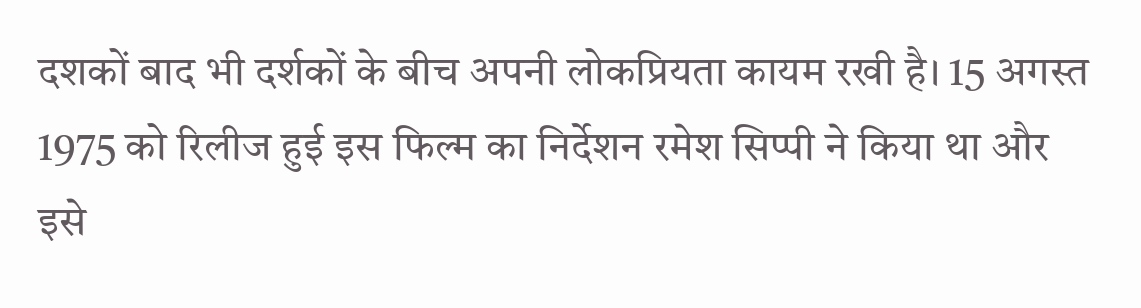दशकों बाद भी दर्शकों के बीच अपनी लोकप्रियता कायम रखी है। 15 अगस्त 1975 को रिलीज हुई इस फिल्म का निर्देशन रमेश सिप्पी ने किया था और इसे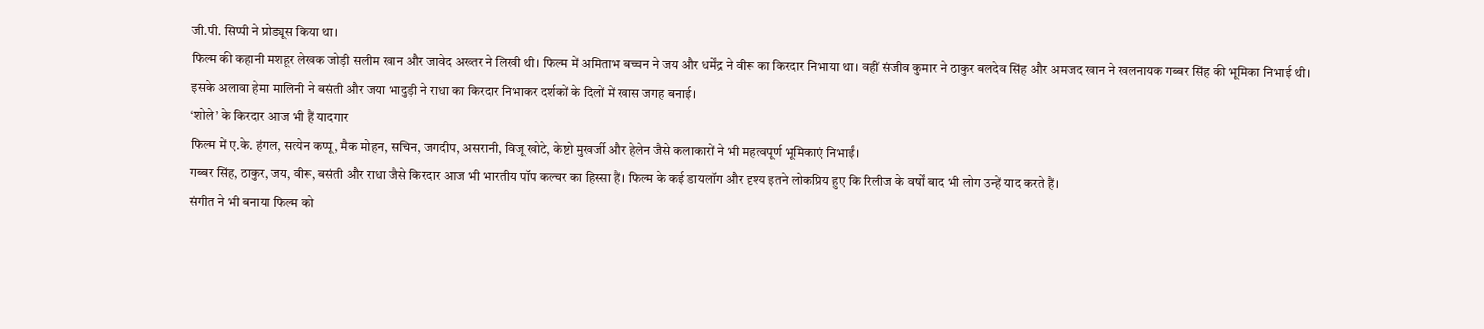जी.पी. सिप्पी ने प्रोड्यूस किया था।
फिल्म की कहानी मशहूर लेखक जोड़ी सलीम खान और जावेद अख्तर ने लिखी थी। फिल्म में अमिताभ बच्चन ने जय और धर्मेंद्र ने वीरू का किरदार निभाया था। वहीं संजीव कुमार ने ठाकुर बलदेव सिंह और अमजद खान ने खलनायक गब्बर सिंह की भूमिका निभाई थी।
इसके अलावा हेमा मालिनी ने बसंती और जया भादुड़ी ने राधा का किरदार निभाकर दर्शकों के दिलों में खास जगह बनाई।
‘शोले’ के किरदार आज भी हैं यादगार
फिल्म में ए.के. हंगल, सत्येन कप्पू, मैक मोहन, सचिन, जगदीप, असरानी, विजू खोटे, केष्टो मुखर्जी और हेलेन जैसे कलाकारों ने भी महत्वपूर्ण भूमिकाएं निभाईं।
गब्बर सिंह, ठाकुर, जय, वीरू, बसंती और राधा जैसे किरदार आज भी भारतीय पॉप कल्चर का हिस्सा हैं। फिल्म के कई डायलॉग और दृश्य इतने लोकप्रिय हुए कि रिलीज के वर्षों बाद भी लोग उन्हें याद करते हैं।
संगीत ने भी बनाया फिल्म को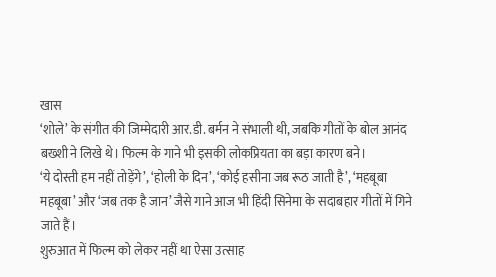खास
‘शोले’ के संगीत की जिम्मेदारी आर.डी. बर्मन ने संभाली थी, जबकि गीतों के बोल आनंद बख्शी ने लिखे थे। फिल्म के गाने भी इसकी लोकप्रियता का बड़ा कारण बने।
‘ये दोस्ती हम नहीं तोड़ेंगे’, ‘होली के दिन’, ‘कोई हसीना जब रूठ जाती है’, ‘महबूबा महबूबा’ और ‘जब तक है जान’ जैसे गाने आज भी हिंदी सिनेमा के सदाबहार गीतों में गिने जाते हैं।
शुरुआत में फिल्म को लेकर नहीं था ऐसा उत्साह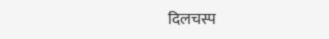दिलचस्प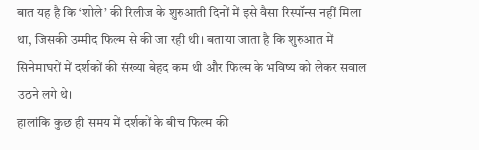बात यह है कि ‘शोले’ की रिलीज के शुरुआती दिनों में इसे वैसा रिस्पॉन्स नहीं मिला था, जिसकी उम्मीद फिल्म से की जा रही थी। बताया जाता है कि शुरुआत में सिनेमाघरों में दर्शकों की संख्या बेहद कम थी और फिल्म के भविष्य को लेकर सवाल उठने लगे थे।
हालांकि कुछ ही समय में दर्शकों के बीच फिल्म की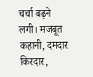चर्चा बढ़ने लगी। मजबूत कहानी, दमदार किरदार,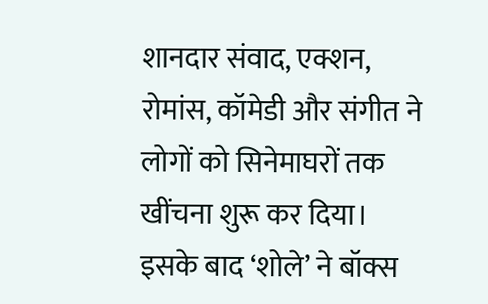शानदार संवाद, एक्शन, रोमांस, कॉमेडी और संगीत ने लोगों को सिनेमाघरों तक खींचना शुरू कर दिया।
इसके बाद ‘शोले’ ने बॉक्स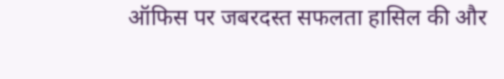ऑफिस पर जबरदस्त सफलता हासिल की और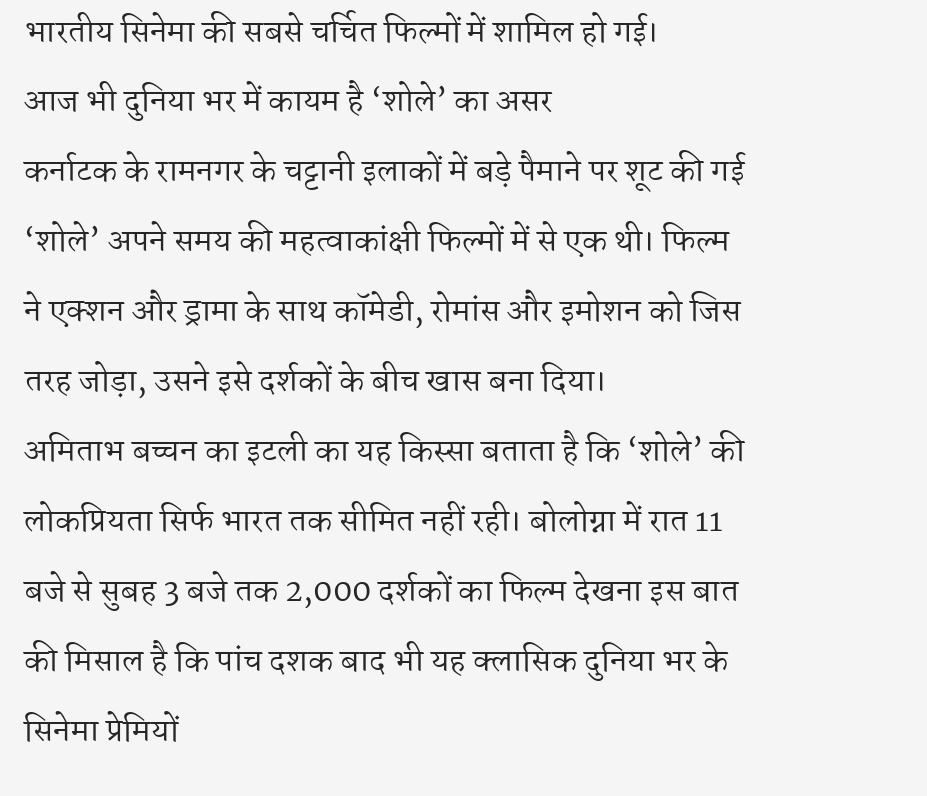भारतीय सिनेमा की सबसे चर्चित फिल्मों में शामिल हो गई।
आज भी दुनिया भर में कायम है ‘शोले’ का असर
कर्नाटक के रामनगर के चट्टानी इलाकों में बड़े पैमाने पर शूट की गई ‘शोले’ अपने समय की महत्वाकांक्षी फिल्मों में से एक थी। फिल्म ने एक्शन और ड्रामा के साथ कॉमेडी, रोमांस और इमोशन को जिस तरह जोड़ा, उसने इसे दर्शकों के बीच खास बना दिया।
अमिताभ बच्चन का इटली का यह किस्सा बताता है कि ‘शोले’ की लोकप्रियता सिर्फ भारत तक सीमित नहीं रही। बोलोग्ना में रात 11 बजे से सुबह 3 बजे तक 2,000 दर्शकों का फिल्म देखना इस बात की मिसाल है कि पांच दशक बाद भी यह क्लासिक दुनिया भर के सिनेमा प्रेमियों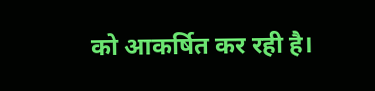को आकर्षित कर रही है।